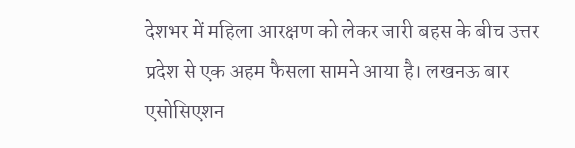देशभर में महिला आरक्षण को लेकर जारी बहस के बीच उत्तर प्रदेश से एक अहम फैसला सामने आया है। लखनऊ बार एसोसिएशन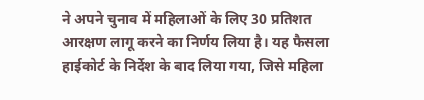ने अपने चुनाव में महिलाओं के लिए 30 प्रतिशत आरक्षण लागू करने का निर्णय लिया है। यह फैसला हाईकोर्ट के निर्देश के बाद लिया गया, जिसे महिला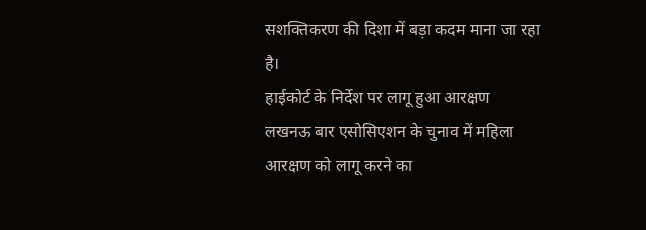सशक्तिकरण की दिशा में बड़ा कदम माना जा रहा है।
हाईकोर्ट के निर्देश पर लागू हुआ आरक्षण
लखनऊ बार एसोसिएशन के चुनाव में महिला आरक्षण को लागू करने का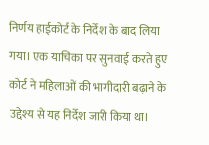निर्णय हाईकोर्ट के निर्देश के बाद लिया गया। एक याचिका पर सुनवाई करते हुए कोर्ट ने महिलाओं की भागीदारी बढ़ाने के उद्देश्य से यह निर्देश जारी किया था।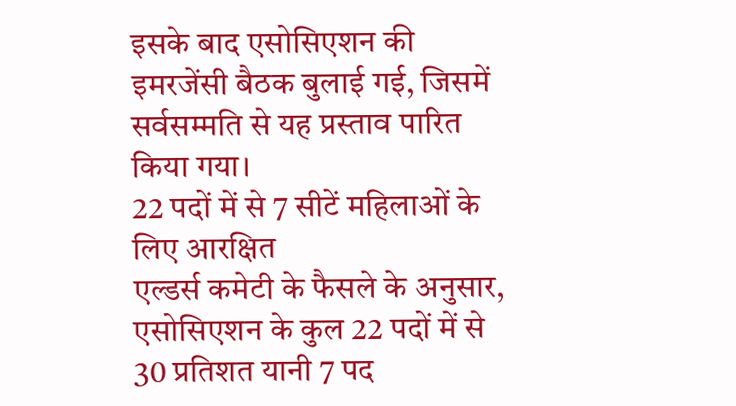इसके बाद एसोसिएशन की इमरजेंसी बैठक बुलाई गई, जिसमें सर्वसम्मति से यह प्रस्ताव पारित किया गया।
22 पदों में से 7 सीटें महिलाओं के लिए आरक्षित
एल्डर्स कमेटी के फैसले के अनुसार, एसोसिएशन के कुल 22 पदों में से 30 प्रतिशत यानी 7 पद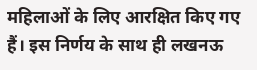महिलाओं के लिए आरक्षित किए गए हैं। इस निर्णय के साथ ही लखनऊ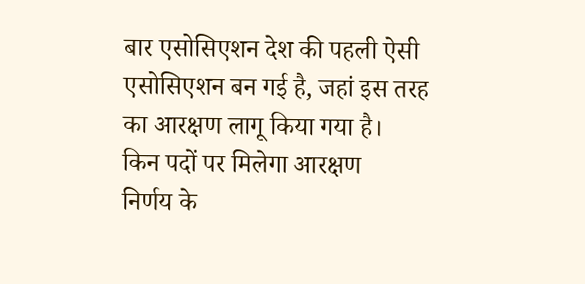बार एसोसिएशन देश की पहली ऐसी एसोसिएशन बन गई है, जहां इस तरह का आरक्षण लागू किया गया है।
किन पदों पर मिलेगा आरक्षण
निर्णय के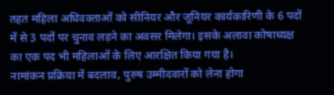तहत महिला अधिवक्ताओं को सीनियर और जूनियर कार्यकारिणी के 6 पदों में से 3 पदों पर चुनाव लड़ने का अवसर मिलेगा। इसके अलावा कोषाध्यक्ष का एक पद भी महिलाओं के लिए आरक्षित किया गया है।
नामांकन प्रक्रिया में बदलाव, पुरुष उम्मीदवारों को लेना होगा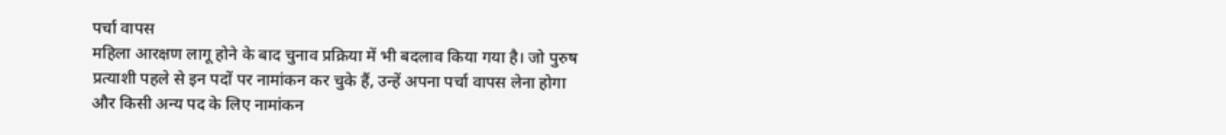पर्चा वापस
महिला आरक्षण लागू होने के बाद चुनाव प्रक्रिया में भी बदलाव किया गया है। जो पुरुष प्रत्याशी पहले से इन पदों पर नामांकन कर चुके हैं, उन्हें अपना पर्चा वापस लेना होगा और किसी अन्य पद के लिए नामांकन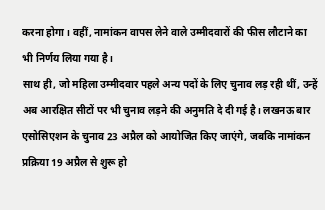करना होगा। वहीं, नामांकन वापस लेने वाले उम्मीदवारों की फीस लौटाने का भी निर्णय लिया गया है।
साथ ही, जो महिला उम्मीदवार पहले अन्य पदों के लिए चुनाव लड़ रही थीं, उन्हें अब आरक्षित सीटों पर भी चुनाव लड़ने की अनुमति दे दी गई है। लखनऊ बार एसोसिएशन के चुनाव 23 अप्रैल को आयोजित किए जाएंगे, जबकि नामांकन प्रक्रिया 19 अप्रैल से शुरू हो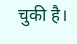चुकी है।